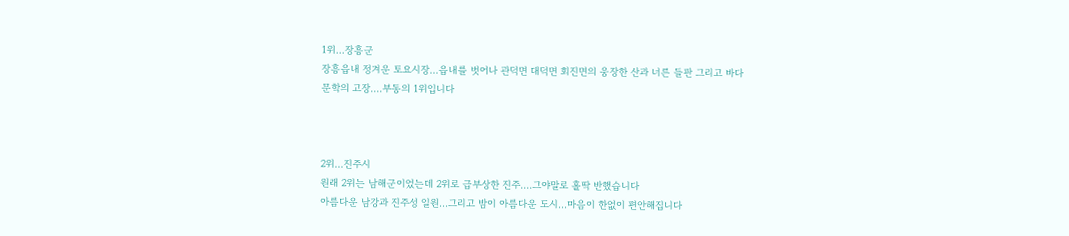1위...장흥군
장흥읍내 정겨운 토요시장...읍내를 벗어나 관덕면 대덕면 회진면의 웅장한 산과 너른 들판 그리고 바다
문학의 고장....부동의 1위입니다



2위...진주시
원래 2위는 남해군이었는데 2위로 급부상한 진주....그야말로 홀딱 반했습니다
아름다운 남강과 진주성 일원...그리고 밤이 아름다운 도시...마음이 한없이 편안해집니다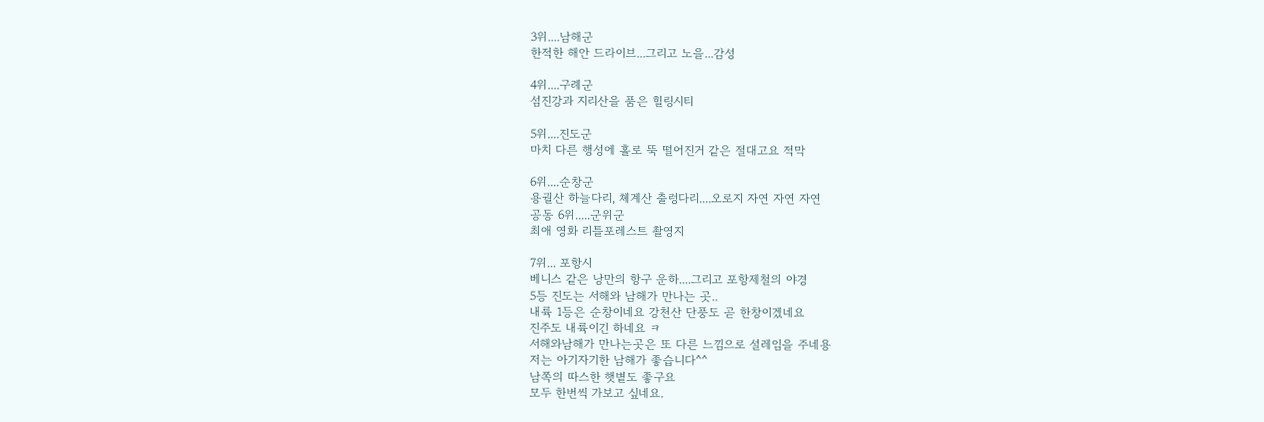3위....남해군
한적한 해안 드라이브...그리고 노을...감성

4위....구례군
섬진강과 지리산을 품은 힐링시티

5위....진도군
마치 다른 행성에 홀로 뚝 떨어진거 같은 절대고요 적막

6위....순창군
용궐산 하늘다리, 쳬계산 출렁다리....오로지 자연 자연 자연
공동 6위.....군위군
최애 영화 리틀포레스트 촬영지

7위... 포항시
베니스 같은 낭만의 항구 운하....그리고 포항제철의 야경
5등 진도는 서해와 남해가 만나는 곳..
내륙 1등은 순창이네요 강천산 단풍도 곧 한창이겠네요
진주도 내륙이긴 하네요 ㅋ
서해와남해가 만나는곳은 또 다른 느낌으로 설레임을 주네용
저는 아기자기한 남해가 좋습니다^^
남쪽의 따스한 햇볕도 좋구요
모두 한번씩 가보고 싶네요.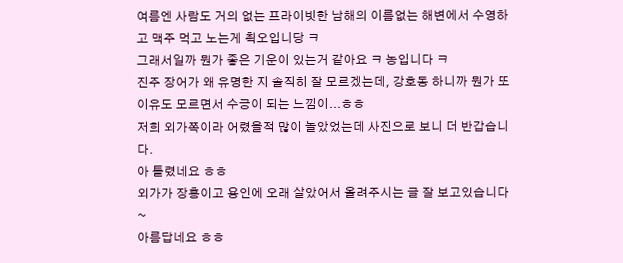여름엔 사람도 거의 없는 프라이빗한 남해의 이름없는 해변에서 수영하고 맥주 먹고 노는게 쵝오입니당 ㅋ
그래서일까 뭔가 좋은 기운이 있는거 같아요 ㅋ 농입니다 ㅋ
진주 장어가 왜 유명한 지 솔직히 잘 모르겠는데, 강호동 하니까 뭔가 또 이유도 모르면서 수긍이 되는 느낌이...ㅎㅎ
저희 외가쪽이라 어렸을적 많이 놀았었는데 사진으로 보니 더 반갑습니다.
아 틀렸네요 ㅎㅎ
외가가 장흥이고 용인에 오래 살았어서 올려주시는 글 잘 보고있습니다~
아름답네요 ㅎㅎ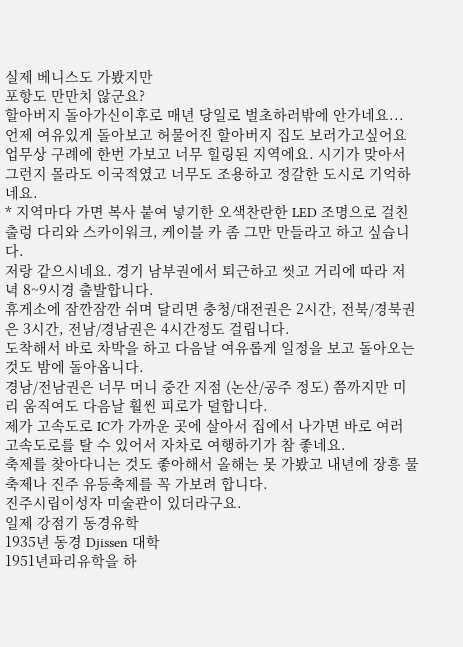실제 베니스도 가봤지만
포항도 만만치 않군요?
할아버지 돌아가신이후로 매년 당일로 벌초하러밖에 안가네요...
언제 여유있게 돌아보고 허물어진 할아버지 집도 보러가고싶어요
업무상 구례에 한번 가보고 너무 힐링된 지역에요. 시기가 맞아서 그런지 몰라도 이국적였고 너무도 조용하고 정갈한 도시로 기억하네요.
* 지역마다 가면 복사 붙여 넣기한 오색찬란한 LED 조명으로 걸친 출렁 다리와 스카이워크, 케이블 카 좀 그만 만들라고 하고 싶습니다.
저랑 같으시네요. 경기 남부권에서 퇴근하고 씻고 거리에 따라 저녁 8~9시경 출발합니다.
휴게소에 잠깐잠깐 쉬며 달리면 충청/대전권은 2시간, 전북/경북권은 3시간, 전남/경남권은 4시간정도 걸립니다.
도착해서 바로 차박을 하고 다음날 여유롭게 일정을 보고 돌아오는 것도 밤에 돌아옵니다.
경남/전남권은 너무 머니 중간 지점 (논산/공주 정도) 쯤까지만 미리 움직여도 다음날 훨씬 피로가 덜합니다.
제가 고속도로 IC가 가까운 곳에 살아서 집에서 나가면 바로 여러 고속도로를 탈 수 있어서 자차로 여행하기가 참 좋네요.
축제를 찾아다니는 것도 좋아해서 올해는 못 가봤고 내년에 장흥 물축제나 진주 유등축제를 꼭 가보려 합니다.
진주시립이성자 미술관이 있더라구요.
일제 강점기 동경유학
1935년 동경 Djissen 대학
1951년파리유학을 하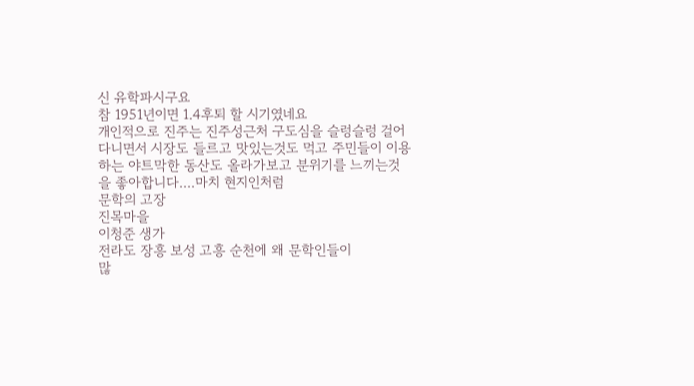신 유학파시구요
참 1951년이면 1.4후퇴 할 시기였네요
개인적으로 진주는 진주성근처 구도심을 슬렁슬렁 걸어다니면서 시장도 들르고 맛있는것도 먹고 주민들이 이용하는 야트막한 동산도 올라가보고 분위기를 느끼는것을 좋아합니다....마치 현지인처럼
문학의 고장
진목마을
이청준 생가
전라도 장흥 보성 고흥 순천에 왜 문학인들이
많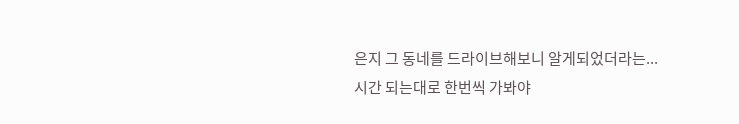은지 그 동네를 드라이브해보니 알게되었더라는...
시간 되는대로 한번씩 가봐야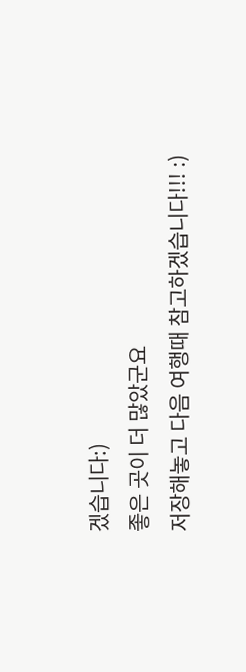겠습니다:)
좋은 곳이 더 많았군요
저장해놓고 다음 여행때 참고하겠습니다!!! :)